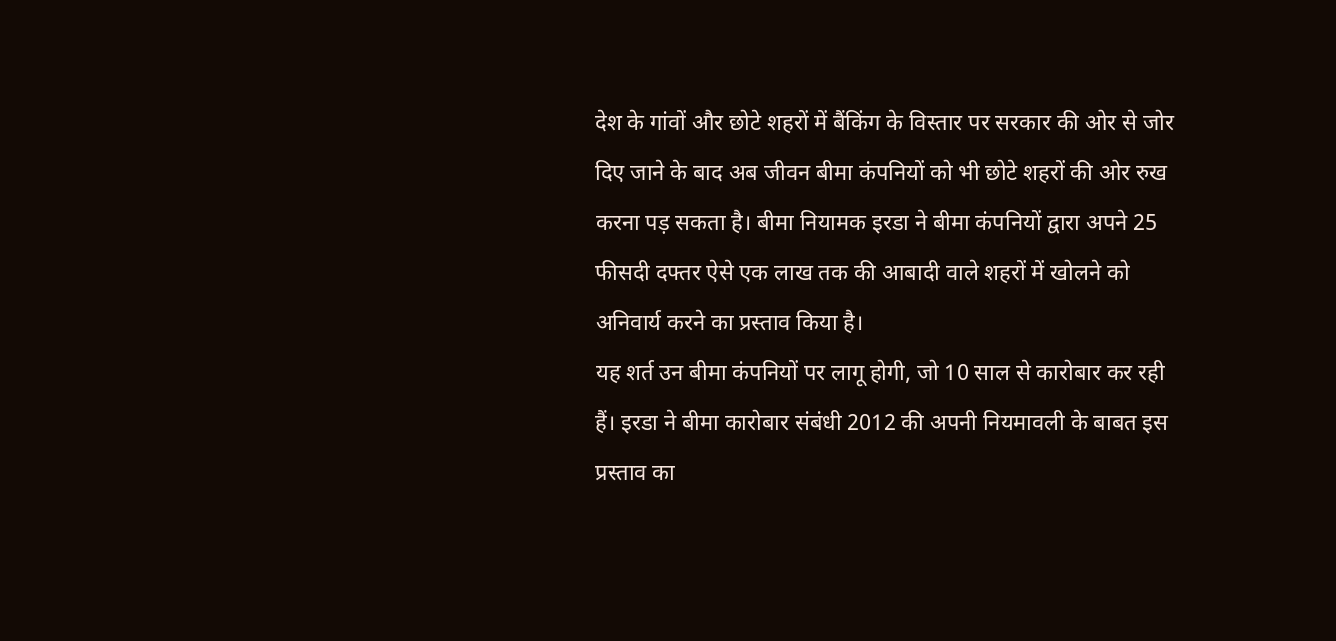देश के गांवों और छोटे शहरों में बैंकिंग के विस्तार पर सरकार की ओर से जोर दिए जाने के बाद अब जीवन बीमा कंपनियों को भी छोटे शहरों की ओर रुख करना पड़ सकता है। बीमा नियामक इरडा ने बीमा कंपनियों द्वारा अपने 25 फीसदी दफ्तर ऐसे एक लाख तक की आबादी वाले शहरों में खोलने को अनिवार्य करने का प्रस्ताव किया है।
यह शर्त उन बीमा कंपनियों पर लागू होगी, जो 10 साल से कारोबार कर रही हैं। इरडा ने बीमा कारोबार संबंधी 2012 की अपनी नियमावली के बाबत इस प्रस्ताव का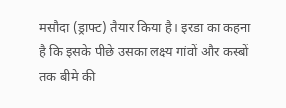मसौदा (ड्राफ्ट) तैयार किया है। इरडा का कहना है कि इसके पीछे उसका लक्ष्य गांवों और कस्बों तक बीमे की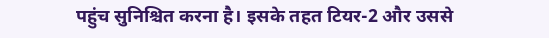पहुंच सुनिश्चित करना है। इसके तहत टियर-2 और उससे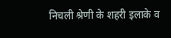निचली श्रेणी के शहरी इलाके व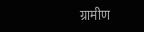ग्रामीण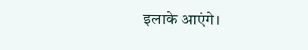इलाके आएंगे।